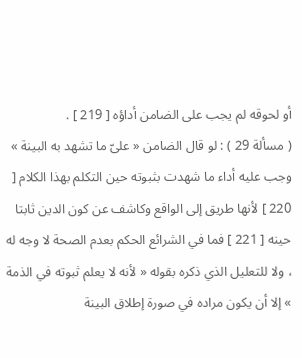أو لحوقه لم يجب على الضامن أداؤه [ 219 ] .
( مسألة 29 ) : لو قال الضامن « علىّ ما تشهد به البينة » وجب عليه أداء ما شهدت بثبوته حين التكلم بهذا الكلام [ 220 ] لأنها طريق إلى الواقع وكاشف عن كون الدين ثابتا حينه [ 221 ] فما في الشرائع الحكم بعدم الصحة لا وجه له ، ولا للتعليل الذي ذكره بقوله « لأنه لا يعلم ثبوته في الذمة » إلا أن يكون مراده في صورة إطلاق البينة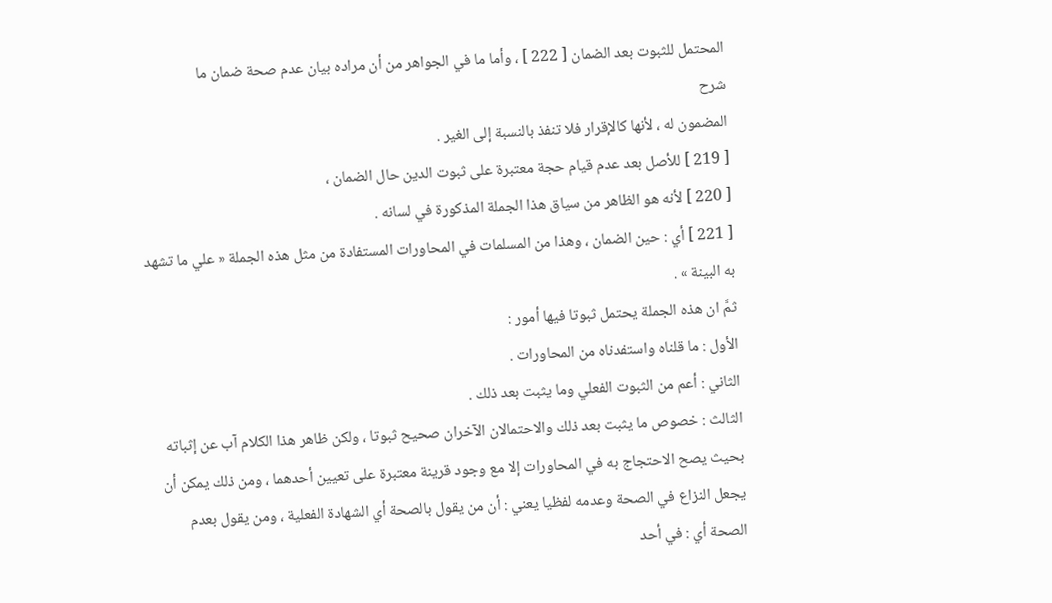المحتمل للثبوت بعد الضمان [ 222 ] ، وأما ما في الجواهر من أن مراده بيان عدم صحة ضمان ما
شرح
المضمون له ، لأنها كالإقرار فلا تنفذ بالنسبة إلى الغير .
[ 219 ] للأصل بعد عدم قيام حجة معتبرة على ثبوت الدين حال الضمان ،
[ 220 ] لأنه هو الظاهر من سياق هذا الجملة المذكورة في لسانه .
[ 221 ] أي : حين الضمان ، وهذا من المسلمات في المحاورات المستفادة من مثل هذه الجملة « علي ما تشهد به البينة » .
ثمَّ ان هذه الجملة يحتمل ثبوتا فيها أمور :
الأول : ما قلناه واستفدناه من المحاورات .
الثاني : أعم من الثبوت الفعلي وما يثبت بعد ذلك .
الثالث : خصوص ما يثبت بعد ذلك والاحتمالان الآخران صحيح ثبوتا ، ولكن ظاهر هذا الكلام آب عن إثباته بحيث يصح الاحتجاج به في المحاورات إلا مع وجود قرينة معتبرة على تعيين أحدهما ، ومن ذلك يمكن أن يجعل النزاع في الصحة وعدمه لفظيا يعني : أن من يقول بالصحة أي الشهادة الفعلية ، ومن يقول بعدم الصحة أي : في أحد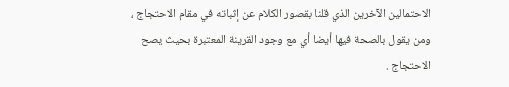الاحتمالين الآخرين الذي قلنا بقصور الكلام عن إثباته في مقام الاحتجاج ، ومن يقول بالصحة فيها أيضا أي مع وجود القرينة المعتبرة بحيث يصح الاحتجاج .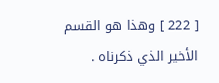[ 222 ] وهذا هو القسم الأخير الذي ذكرناه .